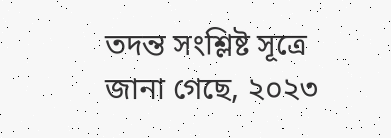তদন্ত সংশ্লিষ্ট সূত্রে জানা গেছে, ২০২৩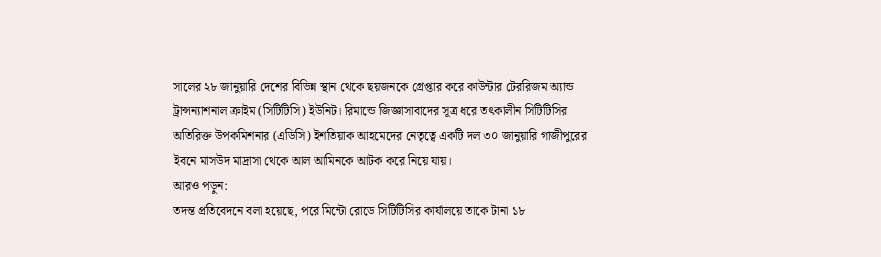সালের ২৮ জানুয়ারি দেশের বিভিন্ন স্থান থেকে ছয়জনকে গ্রেপ্তার করে কাউন্টার টেররিজম অ্যান্ড ট্রান্সন্যাশনাল ক্রাইম (সিটিটিসি) ইউনিট। রিমান্ডে জিজ্ঞাসাবাদের সূত্র ধরে তৎকালীন সিটিটিসির অতিরিক্ত উপকমিশনার (এডিসি) ইশতিয়াক আহমেদের নেতৃত্বে একটি দল ৩০ জানুয়ারি গাজীপুরের ইবনে মাসউদ মাদ্রাসা থেকে আল আমিনকে আটক করে নিয়ে যায়।
আরও পড়ুন:
তদন্ত প্রতিবেদনে বলা হয়েছে, পরে মিন্টো রোডে সিটিটিসির কার্যালয়ে তাকে টানা ১৮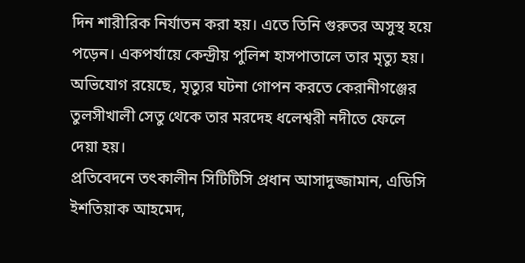দিন শারীরিক নির্যাতন করা হয়। এতে তিনি গুরুতর অসুস্থ হয়ে পড়েন। একপর্যায়ে কেন্দ্রীয় পুলিশ হাসপাতালে তার মৃত্যু হয়। অভিযোগ রয়েছে, মৃত্যুর ঘটনা গোপন করতে কেরানীগঞ্জের তুলসীখালী সেতু থেকে তার মরদেহ ধলেশ্বরী নদীতে ফেলে দেয়া হয়।
প্রতিবেদনে তৎকালীন সিটিটিসি প্রধান আসাদুজ্জামান, এডিসি ইশতিয়াক আহমেদ,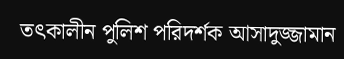তৎকালীন পুলিশ পরিদর্শক আসাদুজ্জামান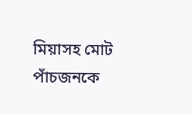মিয়াসহ মোট পাঁচজনকে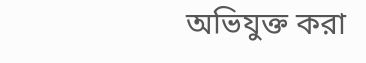অভিযুক্ত করা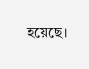হয়েছে।